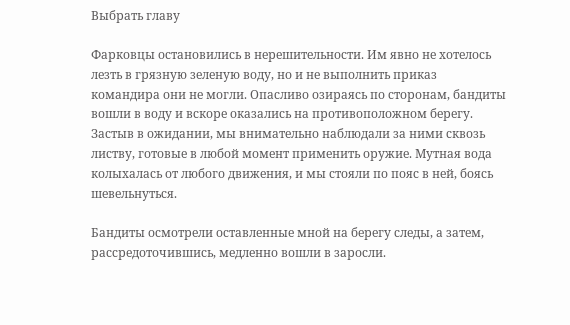Выбрать главу

Фарковцы остановились в нерешительности. Им явно не хотелось лезть в грязную зеленую воду, но и не выполнить приказ командира они не могли. Опасливо озираясь по сторонам, бандиты вошли в воду и вскоре оказались на противоположном берегу. Застыв в ожидании, мы внимательно наблюдали за ними сквозь листву, готовые в любой момент применить оружие. Мутная вода колыхалась от любого движения, и мы стояли по пояс в ней, боясь шевельнуться.

Бандиты осмотрели оставленные мной на берегу следы, а затем, рассредоточившись, медленно вошли в заросли.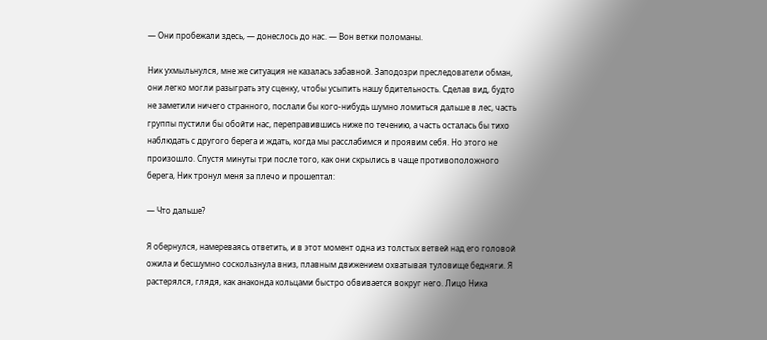— Они пробежали здесь, — донеслось до нас. — Вон ветки поломаны.

Ник ухмыльнулся, мне же ситуация не казалась забавной. Заподозри преследователи обман, они легко могли разыграть эту сценку, чтобы усыпить нашу бдительность. Сделав вид, будто не заметили ничего странного, послали бы кого-нибудь шумно ломиться дальше в лес, часть группы пустили бы обойти нас, переправившись ниже по течению, а часть осталась бы тихо наблюдать с другого берега и ждать, когда мы расслабимся и проявим себя. Но этого не произошло. Спустя минуты три после того, как они скрылись в чаще противоположного берега, Ник тронул меня за плечо и прошептал:

— Что дальше?

Я обернулся, намереваясь ответить, и в этот момент одна из толстых ветвей над его головой ожила и бесшумно соскользнула вниз, плавным движением охватывая туловище бедняги. Я растерялся, глядя, как анаконда кольцами быстро обвивается вокруг него. Лицо Ника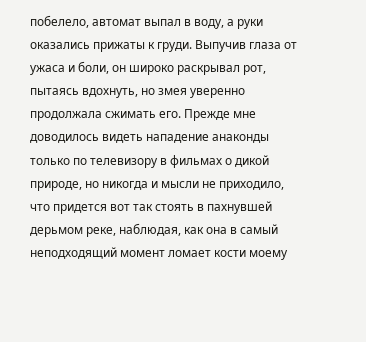побелело, автомат выпал в воду, а руки оказались прижаты к груди. Выпучив глаза от ужаса и боли, он широко раскрывал рот, пытаясь вдохнуть, но змея уверенно продолжала сжимать его. Прежде мне доводилось видеть нападение анаконды только по телевизору в фильмах о дикой природе, но никогда и мысли не приходило, что придется вот так стоять в пахнувшей дерьмом реке, наблюдая, как она в самый неподходящий момент ломает кости моему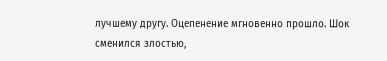лучшему другу. Оцепенение мгновенно прошло. Шок сменился злостью,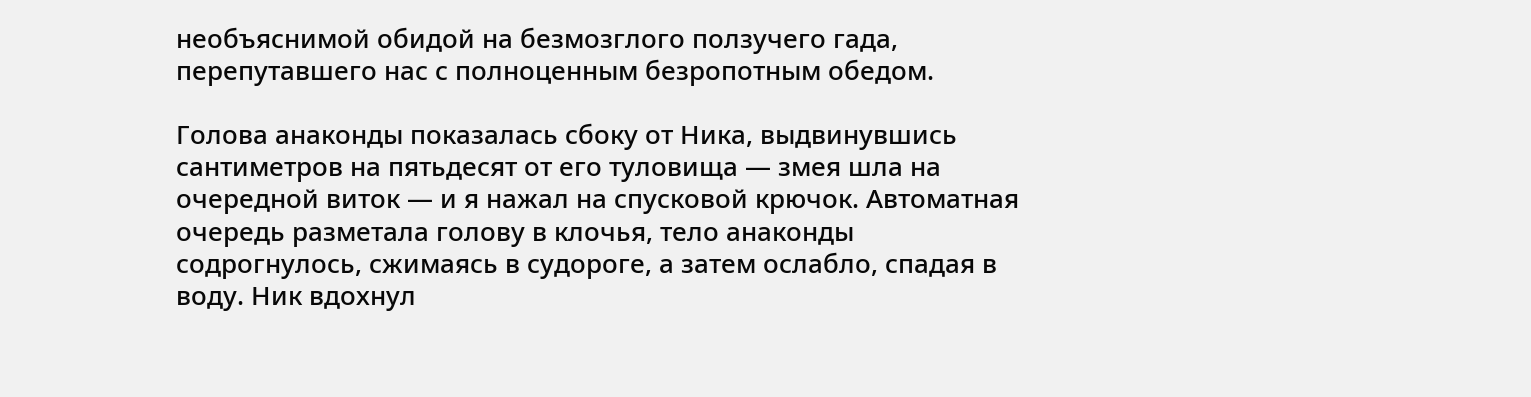необъяснимой обидой на безмозглого ползучего гада, перепутавшего нас с полноценным безропотным обедом.

Голова анаконды показалась сбоку от Ника, выдвинувшись сантиметров на пятьдесят от его туловища — змея шла на очередной виток — и я нажал на спусковой крючок. Автоматная очередь разметала голову в клочья, тело анаконды содрогнулось, сжимаясь в судороге, а затем ослабло, спадая в воду. Ник вдохнул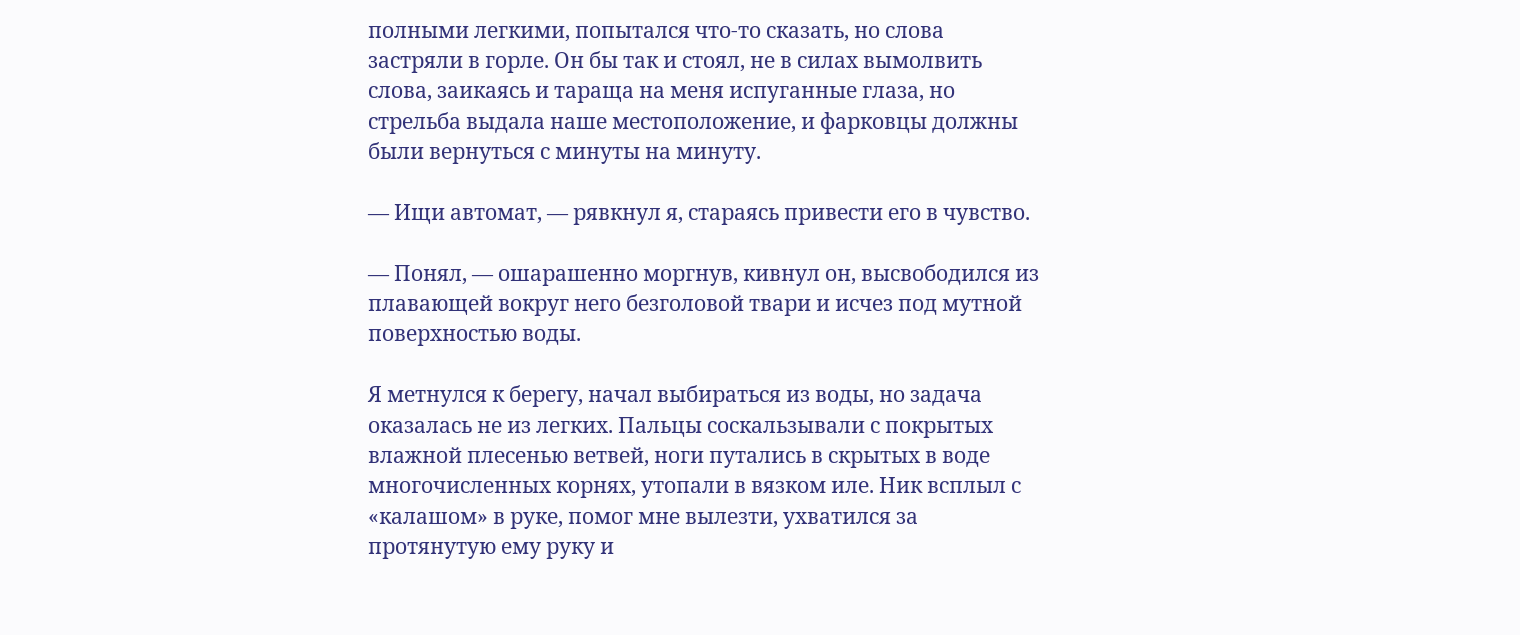полными легкими, попытался что-то сказать, но слова застряли в горле. Он бы так и стоял, не в силах вымолвить слова, заикаясь и тараща на меня испуганные глаза, но стрельба выдала наше местоположение, и фарковцы должны были вернуться с минуты на минуту.

— Ищи автомат, — рявкнул я, стараясь привести его в чувство.

— Понял, — ошарашенно моргнув, кивнул он, высвободился из плавающей вокруг него безголовой твари и исчез под мутной поверхностью воды.

Я метнулся к берегу, начал выбираться из воды, но задача оказалась не из легких. Пальцы соскальзывали с покрытых влажной плесенью ветвей, ноги путались в скрытых в воде многочисленных корнях, утопали в вязком иле. Ник всплыл с «калашом» в руке, помог мне вылезти, ухватился за протянутую ему руку и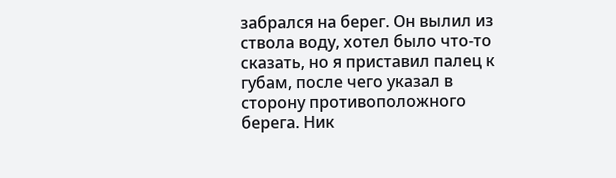забрался на берег. Он вылил из ствола воду, хотел было что-то сказать, но я приставил палец к губам, после чего указал в сторону противоположного берега. Ник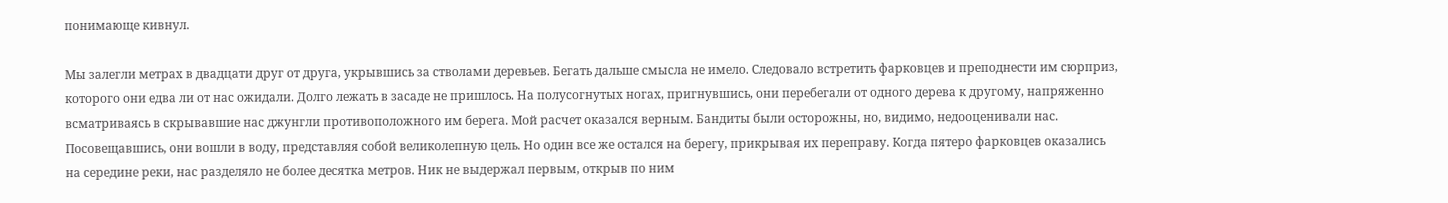понимающе кивнул.

Мы залегли метрах в двадцати друг от друга, укрывшись за стволами деревьев. Бегать дальше смысла не имело. Следовало встретить фарковцев и преподнести им сюрприз, которого они едва ли от нас ожидали. Долго лежать в засаде не пришлось. На полусогнутых ногах, пригнувшись, они перебегали от одного дерева к другому, напряженно всматриваясь в скрывавшие нас джунгли противоположного им берега. Мой расчет оказался верным. Бандиты были осторожны, но, видимо, недооценивали нас. Посовещавшись, они вошли в воду, представляя собой великолепную цель. Но один все же остался на берегу, прикрывая их переправу. Когда пятеро фарковцев оказались на середине реки, нас разделяло не более десятка метров. Ник не выдержал первым, открыв по ним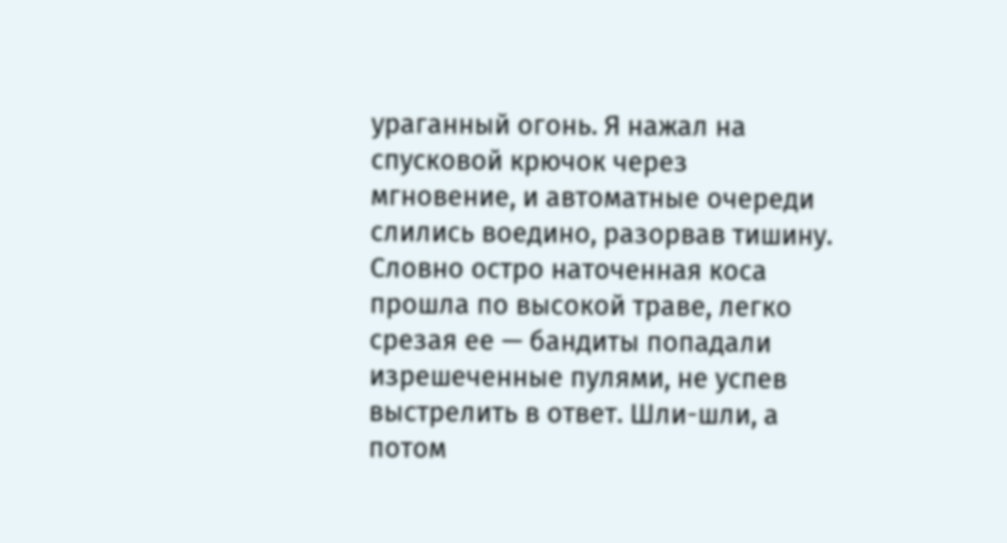ураганный огонь. Я нажал на спусковой крючок через мгновение, и автоматные очереди слились воедино, разорвав тишину. Словно остро наточенная коса прошла по высокой траве, легко срезая ее — бандиты попадали изрешеченные пулями, не успев выстрелить в ответ. Шли-шли, а потом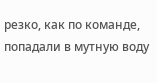резко, как по команде, попадали в мутную воду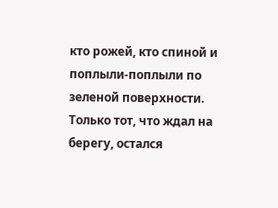кто рожей, кто спиной и поплыли-поплыли по зеленой поверхности. Только тот, что ждал на берегу, остался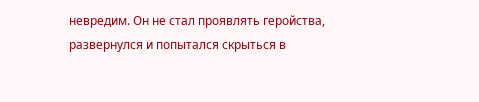невредим. Он не стал проявлять геройства, развернулся и попытался скрыться в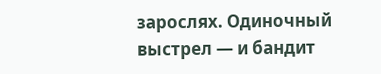зарослях. Одиночный выстрел — и бандит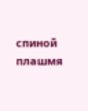спиной плашмя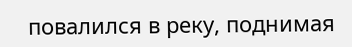повалился в реку, поднимая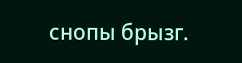снопы брызг.